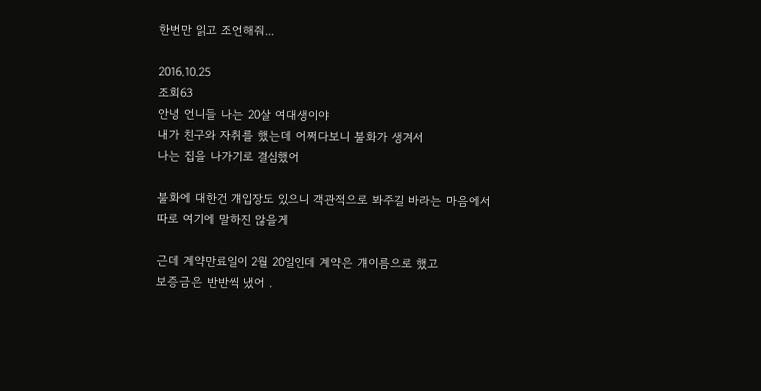한번만 읽고 조언해줘...

2016.10.25
조회63
안녕 언니들 나는 20살 여대생이야
내가 친구와 자취를 했는데 어쩌다보니 불화가 생겨서
나는 집을 나가기로 결심했어

불화에 대한건 걔입장도 있으니 객관적으로 봐주길 바라는 마음에서
따로 여기에 말하진 않을게

근데 계약만료일이 2월 20일인데 계약은 걔이름으로 했고
보증금은 반반씩 냈어 .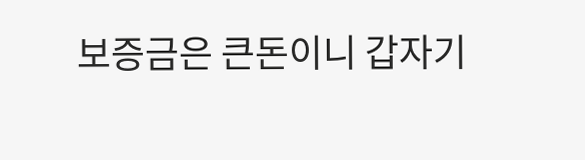보증금은 큰돈이니 갑자기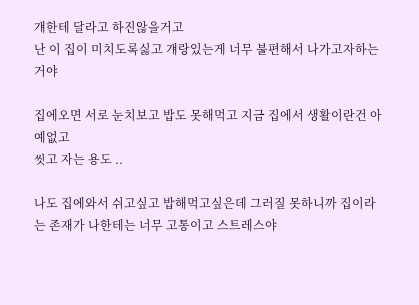걔한테 달라고 하진않을거고
난 이 집이 미치도록싫고 걔랑있는게 너무 불편해서 나가고자하는거야

집에오면 서로 눈치보고 밥도 못해먹고 지금 집에서 생활이란건 아예없고
씻고 자는 용도 ..

나도 집에와서 쉬고싶고 밥해먹고싶은데 그러질 못하니까 집이라는 존재가 나한테는 너무 고통이고 스트레스야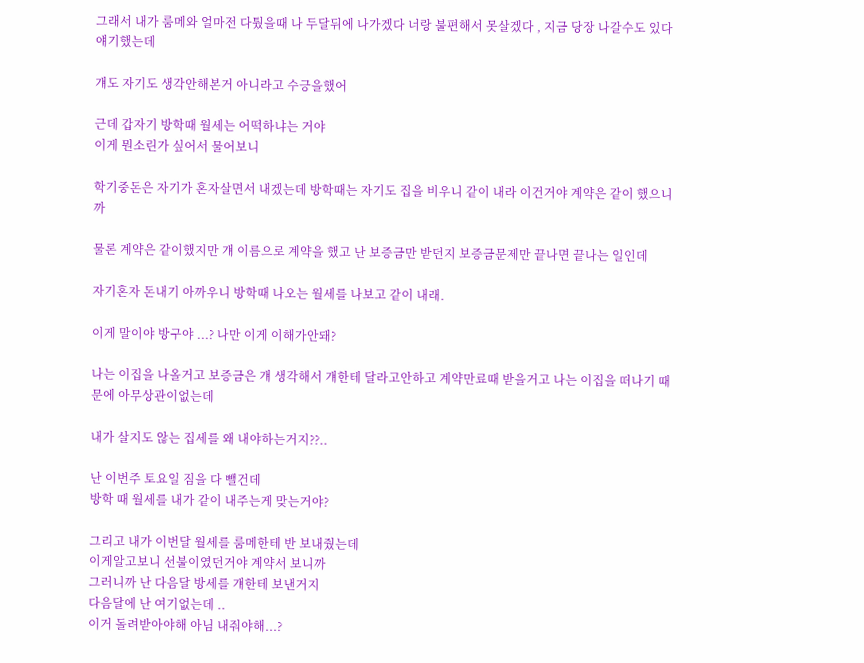그래서 내가 룸메와 얼마전 다퉜을때 나 두달뒤에 나가겠다 너랑 불편해서 못살겠다 , 지금 당장 나갈수도 있다 얘기했는데

걔도 자기도 생각안해본거 아니라고 수긍을했어

근데 갑자기 방학때 월세는 어떡하냐는 거야
이게 뭔소린가 싶어서 물어보니

학기중돈은 자기가 혼자살면서 내겠는데 방학때는 자기도 집을 비우니 같이 내라 이건거야 계약은 같이 했으니까

물론 계약은 같이했지만 걔 이름으로 계약을 했고 난 보증금만 받던지 보증금문제만 끝나면 끝나는 일인데

자기혼자 돈내기 아까우니 방학때 나오는 월세를 나보고 같이 내래.

이게 말이야 방구야 ...? 나만 이게 이해가안돼?

나는 이집을 나올거고 보증금은 걔 생각해서 걔한테 달라고안하고 계약만료때 받을거고 나는 이집을 떠나기 때문에 아무상관이없는데

내가 살지도 않는 집세를 왜 내야하는거지??..

난 이번주 토요일 짐을 다 뺄건데
방학 때 월세를 내가 같이 내주는게 맞는거야?

그리고 내가 이번달 월세를 룸메한테 반 보내줬는데
이게알고보니 선불이였던거야 계약서 보니까
그러니까 난 다음달 방세를 걔한테 보낸거지
다음달에 난 여기없는데 ..
이거 돌려받아야해 아님 내줘야해...?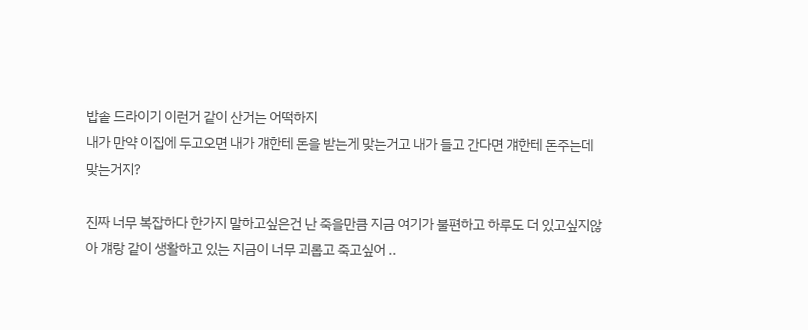밥솥 드라이기 이런거 같이 산거는 어떡하지
내가 만약 이집에 두고오면 내가 걔한테 돈을 받는게 맞는거고 내가 들고 간다면 걔한테 돈주는데 맞는거지?

진짜 너무 복잡하다 한가지 말하고싶은건 난 죽을만큼 지금 여기가 불편하고 하루도 더 있고싶지않아 걔랑 같이 생활하고 있는 지금이 너무 괴롭고 죽고싶어 ..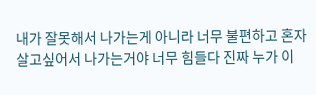내가 잘못해서 나가는게 아니라 너무 불편하고 혼자살고싶어서 나가는거야 너무 힘들다 진짜 누가 이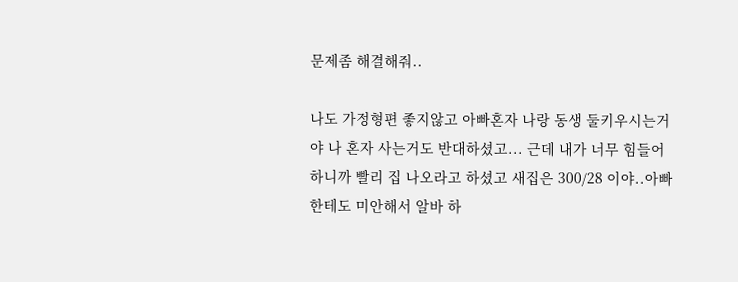문제좀 해결해줘..

나도 가정형편 좋지않고 아빠혼자 나랑 동생 둘키우시는거야 나 혼자 사는거도 반대하셨고... 근데 내가 너무 힘들어하니까 빨리 집 나오라고 하셨고 새집은 300/28 이야..아빠한테도 미안해서 알바 하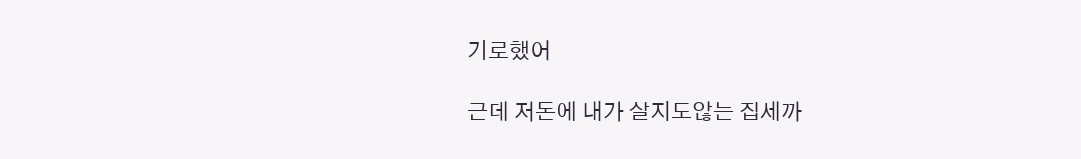기로했어

근데 저돈에 내가 살지도않는 집세까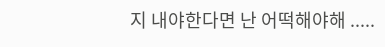지 내야한다면 난 어떡해야해 .....